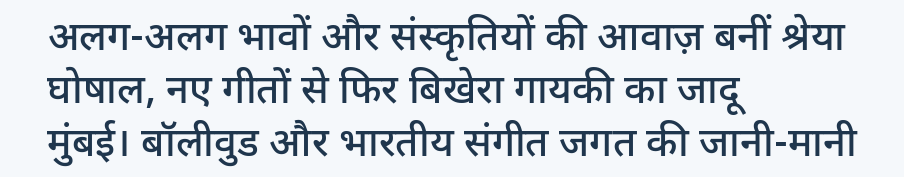अलग-अलग भावों और संस्कृतियों की आवाज़ बनीं श्रेया घोषाल, नए गीतों से फिर बिखेरा गायकी का जादू
मुंबई। बॉलीवुड और भारतीय संगीत जगत की जानी-मानी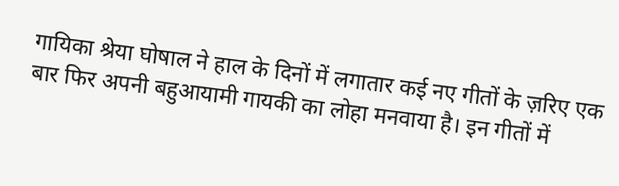गायिका श्रेया घोषाल ने हाल के दिनों में लगातार कई नए गीतों के ज़रिए एक बार फिर अपनी बहुआयामी गायकी का लोहा मनवाया है। इन गीतों में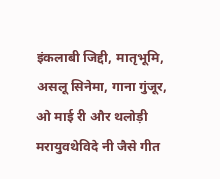इंकलाबी जिद्दी, मातृभूमि, असलू सिनेमा, गाना गुंजूर, ओ माई री और थलोड़ी मरायुवथेविदे नी जैसे गीत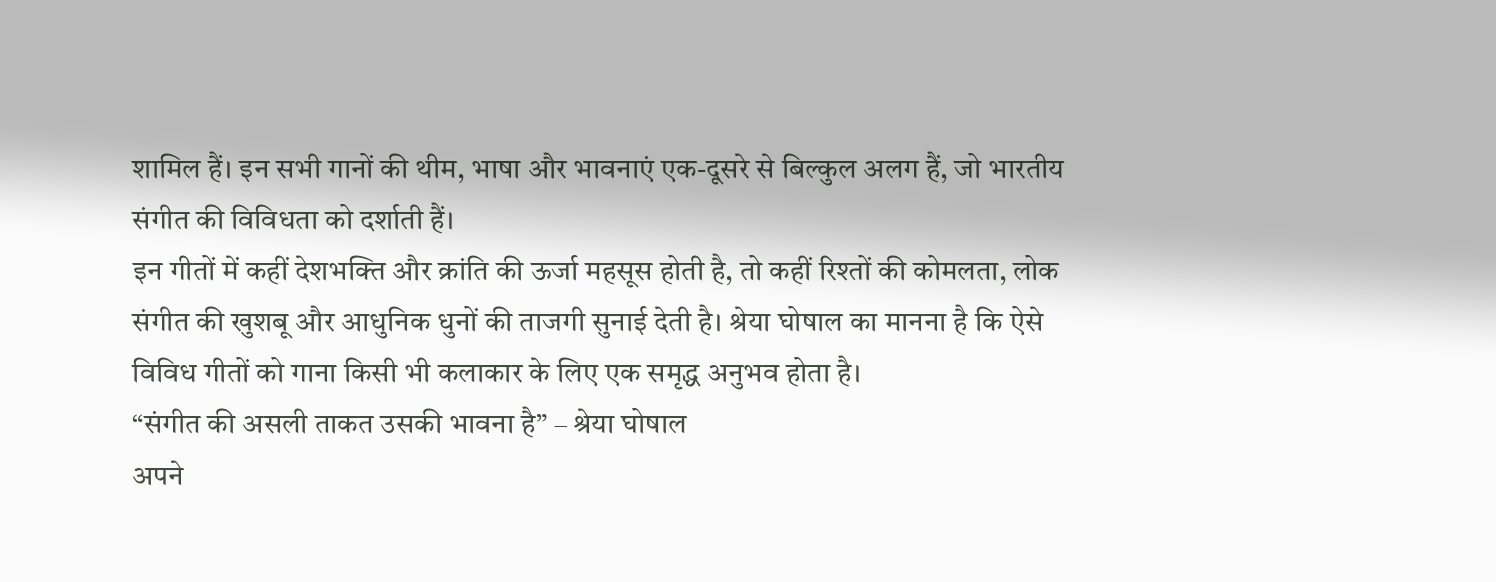शामिल हैं। इन सभी गानों की थीम, भाषा और भावनाएं एक-दूसरे से बिल्कुल अलग हैं, जो भारतीय संगीत की विविधता को दर्शाती हैं।
इन गीतों में कहीं देशभक्ति और क्रांति की ऊर्जा महसूस होती है, तो कहीं रिश्तों की कोमलता, लोक संगीत की खुशबू और आधुनिक धुनों की ताजगी सुनाई देती है। श्रेया घोषाल का मानना है कि ऐसे विविध गीतों को गाना किसी भी कलाकार के लिए एक समृद्ध अनुभव होता है।
“संगीत की असली ताकत उसकी भावना है” – श्रेया घोषाल
अपने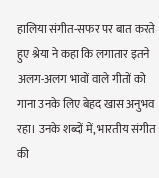हालिया संगीत-सफर पर बात करते हुए श्रेया ने कहा कि लगातार इतने अलग-अलग भावों वाले गीतों को गाना उनके लिए बेहद खास अनुभव रहा। उनके शब्दों में, भारतीय संगीत की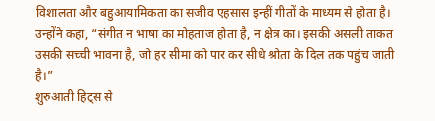विशालता और बहुआयामिकता का सजीव एहसास इन्हीं गीतों के माध्यम से होता है।
उन्होंने कहा, “संगीत न भाषा का मोहताज होता है, न क्षेत्र का। इसकी असली ताकत उसकी सच्ची भावना है, जो हर सीमा को पार कर सीधे श्रोता के दिल तक पहुंच जाती है।”
शुरुआती हिट्स से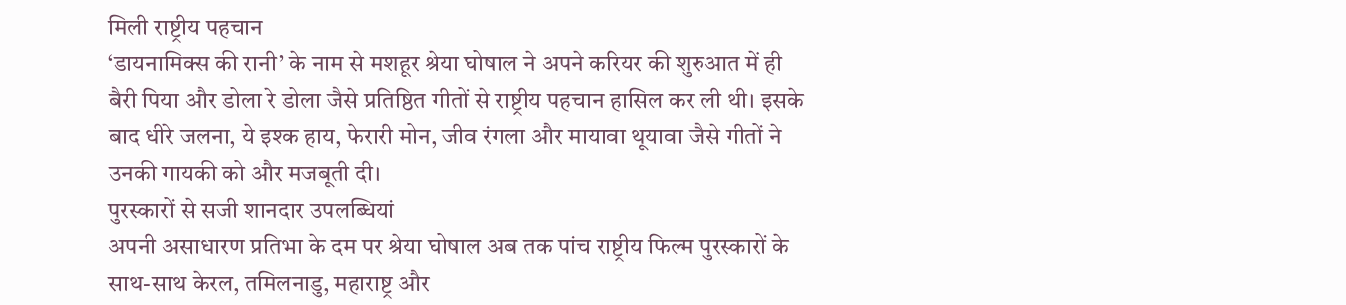मिली राष्ट्रीय पहचान
‘डायनामिक्स की रानी’ के नाम से मशहूर श्रेया घोषाल ने अपने करियर की शुरुआत में ही बैरी पिया और डोला रे डोला जैसे प्रतिष्ठित गीतों से राष्ट्रीय पहचान हासिल कर ली थी। इसके बाद धीरे जलना, ये इश्क हाय, फेरारी मोन, जीव रंगला और मायावा थूयावा जैसे गीतों ने उनकी गायकी को और मजबूती दी।
पुरस्कारों से सजी शानदार उपलब्धियां
अपनी असाधारण प्रतिभा के दम पर श्रेया घोषाल अब तक पांच राष्ट्रीय फिल्म पुरस्कारों के साथ-साथ केरल, तमिलनाडु, महाराष्ट्र और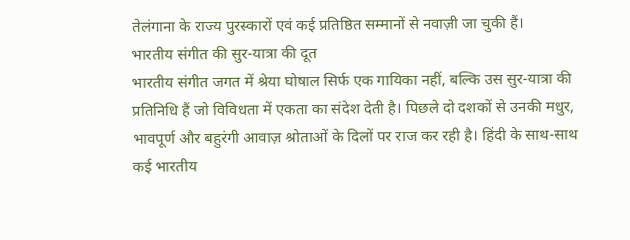तेलंगाना के राज्य पुरस्कारों एवं कई प्रतिष्ठित सम्मानों से नवाज़ी जा चुकी हैं।
भारतीय संगीत की सुर-यात्रा की दूत
भारतीय संगीत जगत में श्रेया घोषाल सिर्फ एक गायिका नहीं, बल्कि उस सुर-यात्रा की प्रतिनिधि हैं जो विविधता में एकता का संदेश देती है। पिछले दो दशकों से उनकी मधुर, भावपूर्ण और बहुरंगी आवाज़ श्रोताओं के दिलों पर राज कर रही है। हिंदी के साथ-साथ कई भारतीय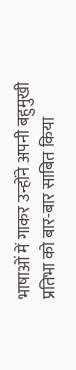भाषाओं में गाकर उन्होंने अपनी बहुमुखी प्रतिभा को बार-बार साबित किया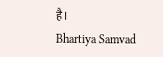है।
Bhartiya Samvad